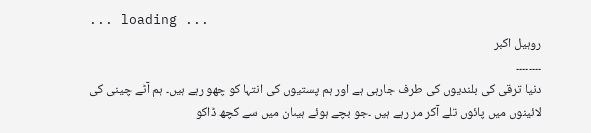... loading ...
روہیل اکبر
۔۔۔۔۔۔۔۔
دنیا ترقی کی بلندیوں کی طرف جارہی ہے اور ہم پستیوں کی انتہا کو چھو رہے ہیں۔ ہم آٹے چینی کی لائینوں میں پائوں تلے آکر مر رہے ہیں ۔جو بچے ہوئے ہیںان میں سے کچھ ڈاکو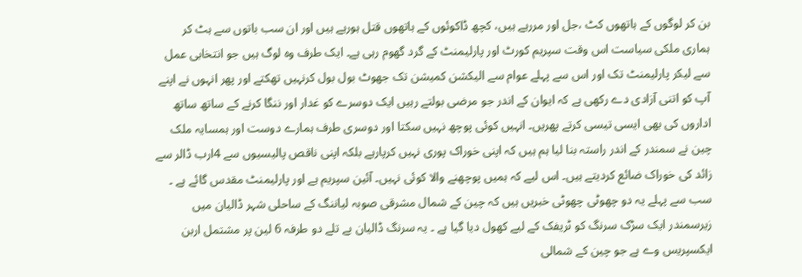بن کر لوگوں کے ہاتھوں کٹ ،جل اور مررہے ہیں، کچھ ڈاکوئوں کے ہاتھوں قتل ہورہے ہیں اور ان سب باتوں سے ہٹ کر ہماری ملکی سیاست اس وقت سپریم کورٹ اور پارلیمنٹ کے گرد گھوم رہی ہے۔ ایک طرف وہ لوگ ہیں جو انتخابی عمل سے لیکر پارلیمنٹ تک اور اس سے پہلے عوام سے الیکشن کمیشن تک جھوٹ بول بول کرنہیں تھکتے اور پھر انہوں نے اپنے آپ کو اتنی آزادی دے رکھی ہے کہ ایوان کے اندر جو مرضی بولتے رہیں ایک دوسرے کو غدار اور ننگا کرنے کے ساتھ ساتھ اداروں کی بھی ایسی تیسی کرتے پھریں۔ انہیں کوئی پوچھ نہیں سکتا اور دوسری طرف ہمارے دوست اور ہمسایہ ملک چین نے سمندر کے اندر راستہ بنا لیا ہم ہیں کہ اپنی خوراک پوری نہیں کرپارہے بلکہ اپنی ناقص پالیسیوں سے 4ارب ڈالر سے زائد کی خوراک ضائع کردیتے ہیں۔ اس لیے کہ ہمیں پوچھنے والا کوئی نہیں۔ آئین سپریم ہے اور پارلیمنٹ مقدس گائے ہے ۔
سب سے پہلے یہ دو چھوٹی چھوٹی خبریں ہیں کہ چین کے شمال مشرقی صوبہ لیاننگ کے ساحلی شہر ڈالیان میں زیرسمندر ایک سڑک سرنگ کو ٹریفک کے لیے کھول دیا گیا ہے ۔ یہ سرنگ ڈالیان بے تلے دو طرفہ 6 لین پر مشتمل اربن ایکسپریس وے ہے جو چین کے شمالی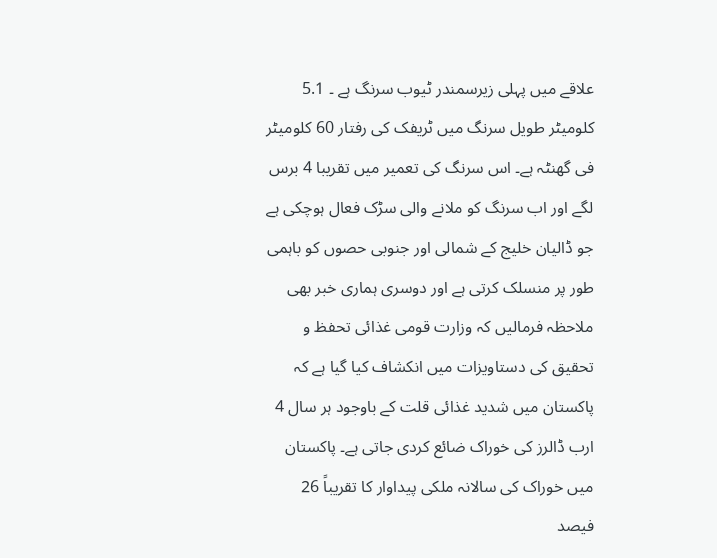علاقے میں پہلی زیرسمندر ٹیوب سرنگ ہے ۔ 5.1 کلومیٹر طویل سرنگ میں ٹریفک کی رفتار 60 کلومیٹر فی گھنٹہ ہے۔ اس سرنگ کی تعمیر میں تقریبا 4 برس لگے اور اب سرنگ کو ملانے والی سڑک فعال ہوچکی ہے جو ڈالیان خلیج کے شمالی اور جنوبی حصوں کو باہمی طور پر منسلک کرتی ہے اور دوسری ہماری خبر بھی ملاحظہ فرمالیں کہ وزارت قومی غذائی تحفظ و تحقیق کی دستاویزات میں انکشاف کیا گیا ہے کہ پاکستان میں شدید غذائی قلت کے باوجود ہر سال 4 ارب ڈالرز کی خوراک ضائع کردی جاتی ہے۔ پاکستان میں خوراک کی سالانہ ملکی پیداوار کا تقریباً 26 فیصد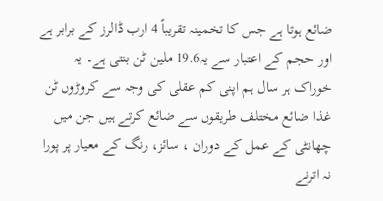ضائع ہوتا ہے جس کا تخمینہ تقریباً 4 ارب ڈالرز کے برابر ہے اور حجم کے اعتبار سے یہ19.6 ملین ٹن بنتی ہے۔ یہ خوراک ہر سال ہم اپنی کم عقلی کی وجہ سے کروڑوں ٹن غذا ضائع مختلف طریقوں سے ضائع کرتے ہیں جن میں چھانٹی کے عمل کے دوران ، سائز، رنگ کے معیار پر پورا نہ اترنے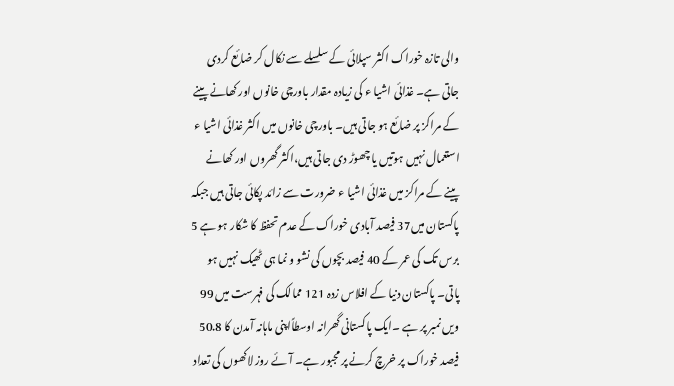والی تازہ خوراک اکثر سپلائی کے سلسلے سے نکال کر ضائع کردی جاتی ہے۔ غذائی اشیا ء کی زیادہ مقدار باورچی خانوں اور کھانے پینے کے مراکز پر ضائع ہو جاتی ہیں۔ باورچی خانوں میں اکثر غذائی اشیا ء استعمال نہیں ہوتیں یا چھوڑ دی جاتی ہیں،اکثر گھروں اور کھانے پینے کے مراکز میں غذائی اشیا ء ضرورت سے زائد پکائی جاتی ہیں جبکہ پاکستان میں37 فیصد آبادی خوراک کے عدم تحفظ کا شکار ہو ہے 5 برس تک کی عمر کے 40 فیصد بچوں کی نشو و نما ہی ٹھیک نہیں ہو پاتی۔ پاکستان دنیا کے افلاس زدہ 121 ممالک کی فہرست میں 99 ویں نمبر پر ہے ۔ایک پاکستانی گھرانہ اوسطاًاپنی ماہانہ آمدن کا 50.8 فیصد خوراک پر خرچ کرنے پر مجبور ہے۔ آئے روز لاکھوں کی تعداد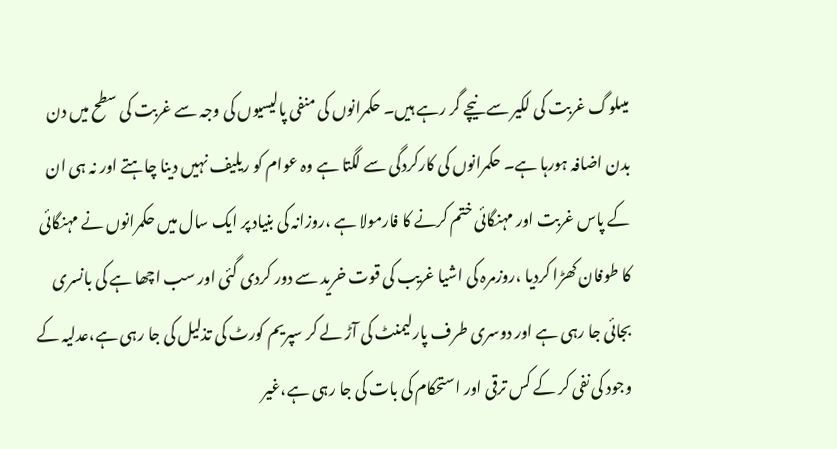میںلوگ غربت کی لکیر سے نیچے گر رہے ہیں۔ حکمرانوں کی منفی پالیسیوں کی وجہ سے غربت کی سطح میں دن بدن اضافہ ہورہا ہے۔ حکمرانوں کی کارکردگی سے لگتا ہے وہ عوام کو ریلیف نہیں دینا چاہتے اور نہ ہی ان کے پاس غربت اور مہنگائی ختم کرنے کا فارمولا ہے ،روزانہ کی بنیاد پر ایک سال میں حکمرانوں نے مہنگائی کا طوفان کھڑا کردیا ،روزمرہ کی اشیا غریب کی قوت خرید سے دور کردی گئی اور سب اچھا ہے کی بانسری بجائی جا رہی ہے اور دوسری طرف پارلیمنٹ کی آڑ لے کر سپریم کورٹ کی تذلیل کی جا رہی ہے،عدلیہ کے وجود کی نفی کر کے کس ترقی اور استحکام کی بات کی جا رہی ہے،غیر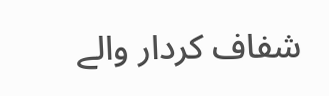شفاف کردار والے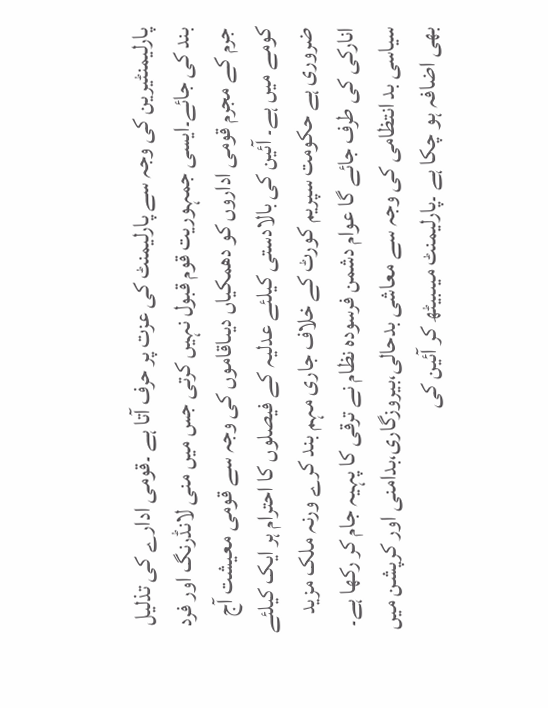پارلیمنٹیرین کی وجہ سے پارلیمنٹ کی عزت پر حرف آتا ہے ۔قومی ادارے کی تذلیل بند کی جائے۔ایسی جمہوریت قوم قبول نہیں کرتی جس میں منی لانڈرنگ اور فرد جرم کے مجرم قومی اداروں کو دھمکیاں دیںاقاموں کی وجہ سے قومی معیشت آج کومے میں ہے۔ آئین کی بالادستی کیلئے عدلیہ کے فیصلوں کا احترام ہر ایک کیلئے ضروری ہے حکومت سپریم کورٹ کے خلاف جاری مہم بند کرے ورنہ ملک مزید انارکی کی طرف جائے گا عوام دشمن فرسودہ نظام نے ترقی کا پہیہ جام کر رکھا ہے۔ سیاسی بد انتظامی کی وجہ سے معاشی بدحالی،بیروزگاری،بدامنی اور کرپشن میں بھی اضافہ ہو چکا ہے ۔پارلیمنٹ میںبیٹھ کر آئین کی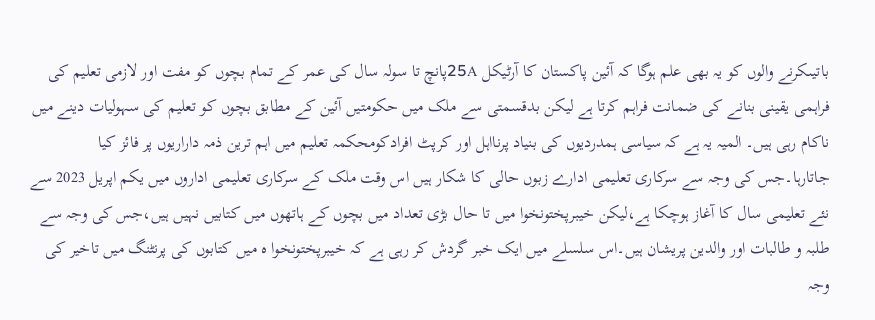باتیںکرنے والوں کو یہ بھی علم ہوگا کہ آئین پاکستان کا آرٹیکل 25Aپانچ تا سولہ سال کی عمر کے تمام بچوں کو مفت اور لازمی تعلیم کی فراہمی یقینی بنانے کی ضمانت فراہم کرتا ہے لیکن بدقسمتی سے ملک میں حکومتیں آئین کے مطابق بچوں کو تعلیم کی سہولیات دینے میں ناکام رہی ہیں۔ المیہ یہ ہے کہ سیاسی ہمدردیوں کی بنیاد پرنااہل اور کرپٹ افرادکومحکمہ تعلیم میں اہم ترین ذمہ داراریوں پر فائز کیا جاتارہا۔جس کی وجہ سے سرکاری تعلیمی ادارے زبوں حالی کا شکار ہیں اس وقت ملک کے سرکاری تعلیمی اداروں میں یکم اپریل 2023 سے نئے تعلیمی سال کا آغاز ہوچکا ہے،لیکن خیبرپختونخوا میں تا حال بڑی تعداد میں بچوں کے ہاتھوں میں کتابیں نہیں ہیں،جس کی وجہ سے طلبہ و طالبات اور والدین پریشان ہیں۔اس سلسلے میں ایک خبر گردش کر رہی ہے کہ خیبرپختونخوا ہ میں کتابوں کی پرنٹنگ میں تاخیر کی وجہ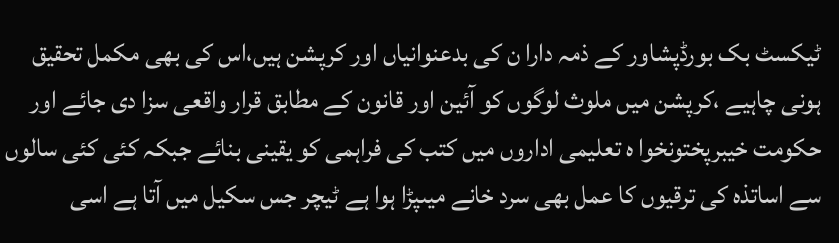ٹیکسٹ بک بورڈپشاور کے ذمہ دارا ن کی بدعنوانیاں اور کرپشن ہیں،اس کی بھی مکمل تحقیق ہونی چاہیے ،کرپشن میں ملوث لوگوں کو آئین اور قانون کے مطابق قرار واقعی سزا دی جائے اور حکومت خیبرپختونخوا ہ تعلیمی اداروں میں کتب کی فراہمی کو یقینی بنائے جبکہ کئی کئی سالوں سے اساتذہ کی ترقیوں کا عمل بھی سرد خانے میںپڑا ہوا ہے ٹیچر جس سکیل میں آتا ہے اسی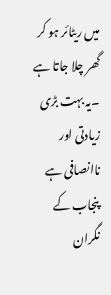میں ریٹائر ہو کر گھر چلا جاتا ہے ۔یہ بہت بڑی زیادتی اور ناانصافی ہے پنجاب کے نگران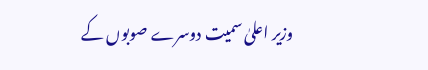وزیر اعلیٰ سمیت دوسرے صوبوں کے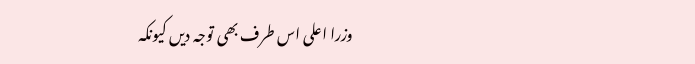وزرا اعلی اس طرف بھی توجہ دیں کیونکہ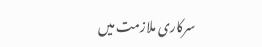سرکاری ملازمت میں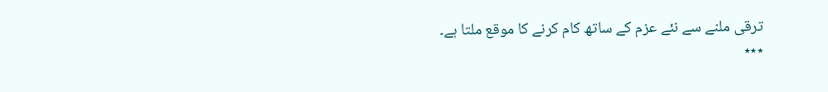ترقی ملنے سے نئے عزم کے ساتھ کام کرنے کا موقع ملتا ہے۔
٭٭٭